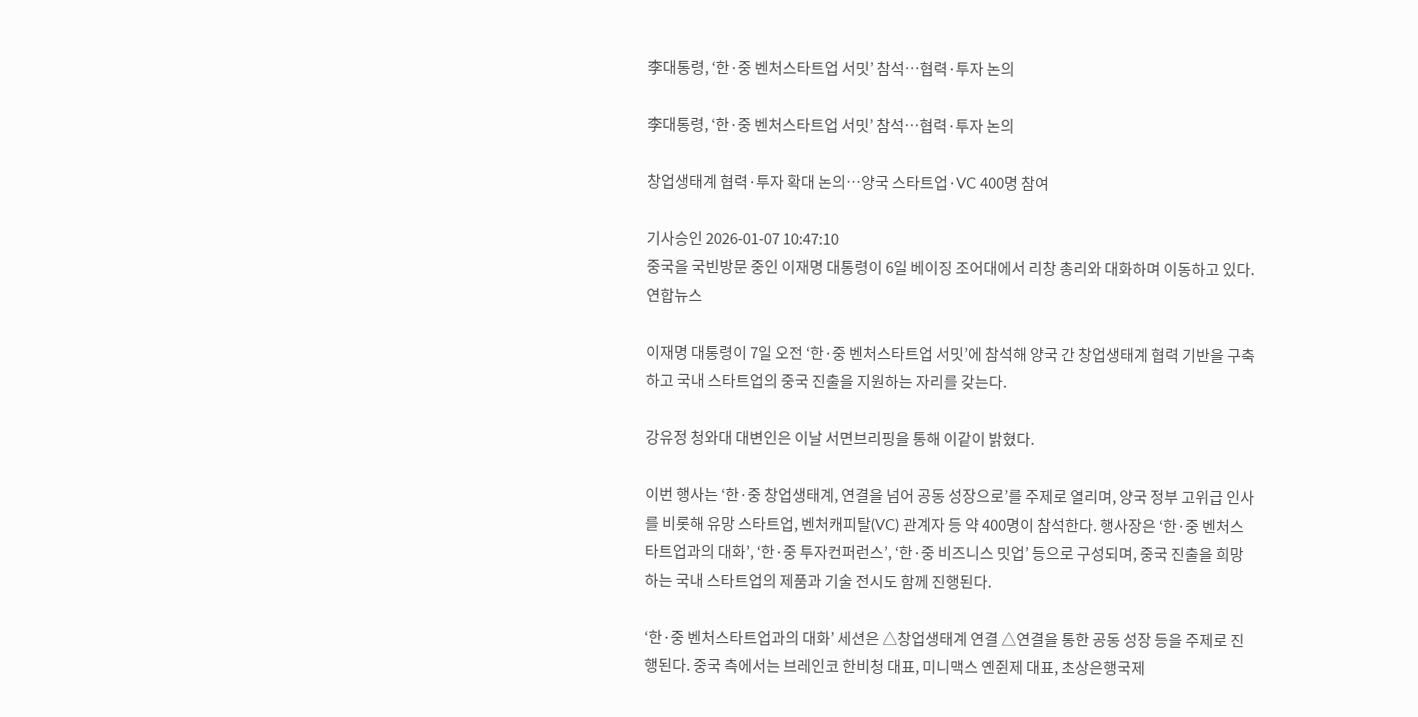李대통령, ‘한·중 벤처스타트업 서밋’ 참석…협력·투자 논의

李대통령, ‘한·중 벤처스타트업 서밋’ 참석…협력·투자 논의

창업생태계 협력·투자 확대 논의…양국 스타트업·VC 400명 참여

기사승인 2026-01-07 10:47:10
중국을 국빈방문 중인 이재명 대통령이 6일 베이징 조어대에서 리창 총리와 대화하며 이동하고 있다. 연합뉴스

이재명 대통령이 7일 오전 ‘한·중 벤처스타트업 서밋’에 참석해 양국 간 창업생태계 협력 기반을 구축하고 국내 스타트업의 중국 진출을 지원하는 자리를 갖는다.

강유정 청와대 대변인은 이날 서면브리핑을 통해 이같이 밝혔다.

이번 행사는 ‘한·중 창업생태계, 연결을 넘어 공동 성장으로’를 주제로 열리며, 양국 정부 고위급 인사를 비롯해 유망 스타트업, 벤처캐피탈(VC) 관계자 등 약 400명이 참석한다. 행사장은 ‘한·중 벤처스타트업과의 대화’, ‘한·중 투자컨퍼런스’, ‘한·중 비즈니스 밋업’ 등으로 구성되며, 중국 진출을 희망하는 국내 스타트업의 제품과 기술 전시도 함께 진행된다.

‘한·중 벤처스타트업과의 대화’ 세션은 △창업생태계 연결 △연결을 통한 공동 성장 등을 주제로 진행된다. 중국 측에서는 브레인코 한비청 대표, 미니맥스 옌쥔제 대표, 초상은행국제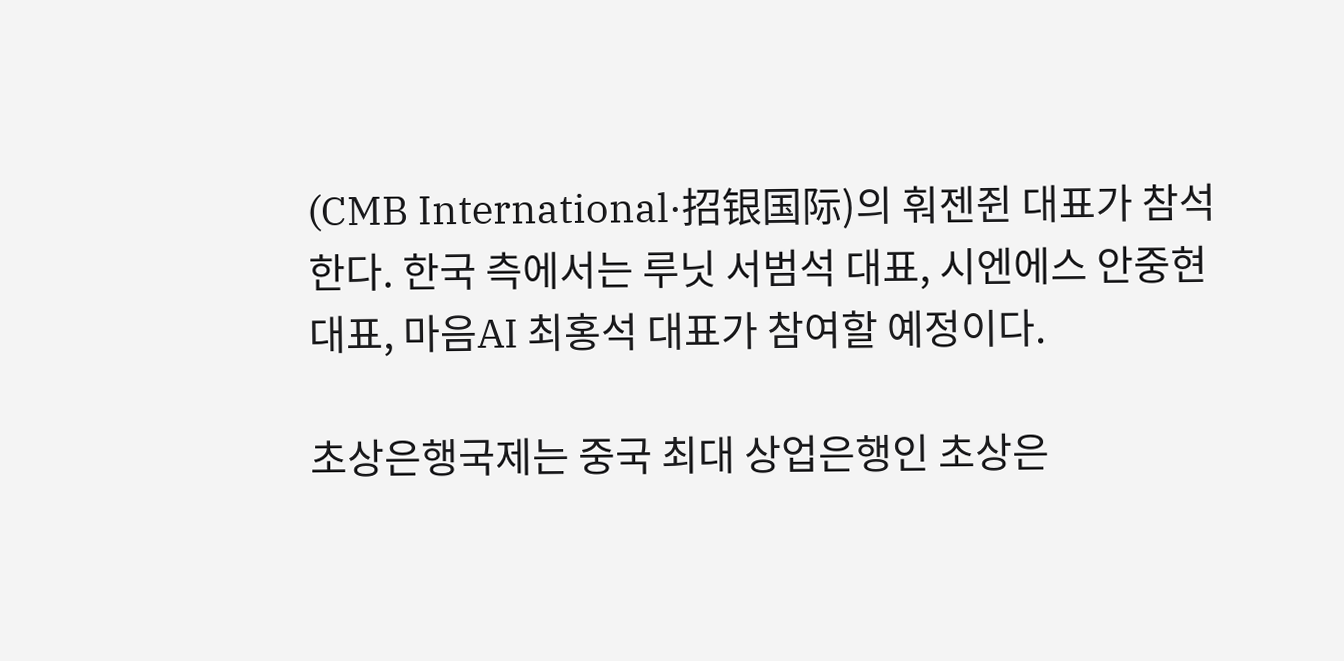(CMB International·招银国际)의 훠젠쥔 대표가 참석한다. 한국 측에서는 루닛 서범석 대표, 시엔에스 안중현 대표, 마음AI 최홍석 대표가 참여할 예정이다.

초상은행국제는 중국 최대 상업은행인 초상은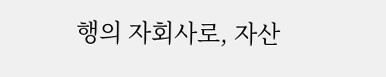행의 자회사로, 자산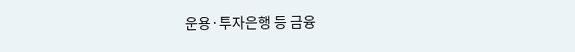운용·투자은행 등 금융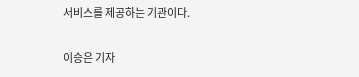서비스를 제공하는 기관이다.

이승은 기자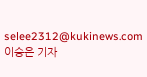selee2312@kukinews.com
이승은 기자